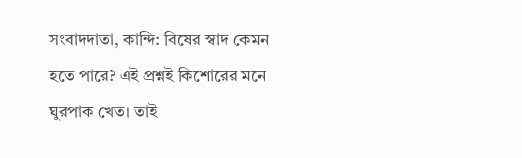সংবাদদাতা, কান্দি: বিষের স্বাদ কেমন হতে পারে? এই প্রশ্নই কিশোরের মনে ঘুরপাক খেত। তাই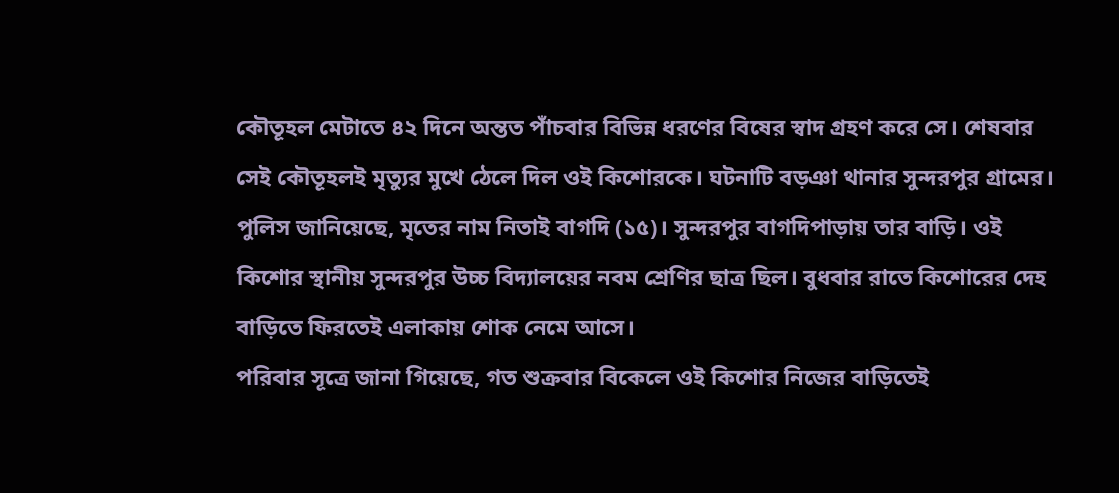কৌতূহল মেটাতে ৪২ দিনে অন্তত পাঁচবার বিভিন্ন ধরণের বিষের স্বাদ গ্রহণ করে সে। শেষবার সেই কৌতূহলই মৃত্যুর মুখে ঠেলে দিল ওই কিশোরকে। ঘটনাটি বড়ঞা থানার সুন্দরপুর গ্রামের। পুলিস জানিয়েছে, মৃতের নাম নিতাই বাগদি (১৫)। সুন্দরপুর বাগদিপাড়ায় তার বাড়ি। ওই কিশোর স্থানীয় সুন্দরপুর উচ্চ বিদ্যালয়ের নবম শ্রেণির ছাত্র ছিল। বুধবার রাতে কিশোরের দেহ বাড়িতে ফিরতেই এলাকায় শোক নেমে আসে।
পরিবার সূত্রে জানা গিয়েছে, গত শুক্রবার বিকেলে ওই কিশোর নিজের বাড়িতেই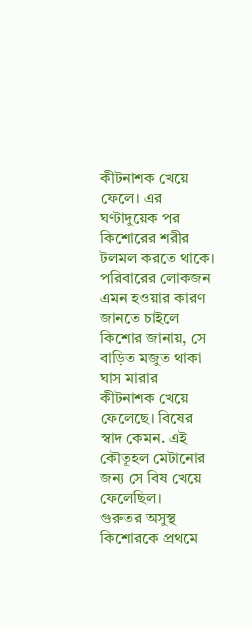কীটনাশক খেয়ে ফেলে। এর ঘণ্টাদুয়েক পর কিশোরের শরীর টলমল করতে থাকে। পরিবারের লোকজন এমন হওয়ার কারণ জানতে চাইলে কিশোর জানায়, সে বাড়িত মজুত থাকা ঘাস মারার কীটনাশক খেয়ে ফেলেছে। বিষের স্বাদ কেমন. এই কৌতূহল মেটানোর জন্য সে বিষ খেয়ে ফেলেছিল।
গুরুতর অসুস্থ কিশোরকে প্রথমে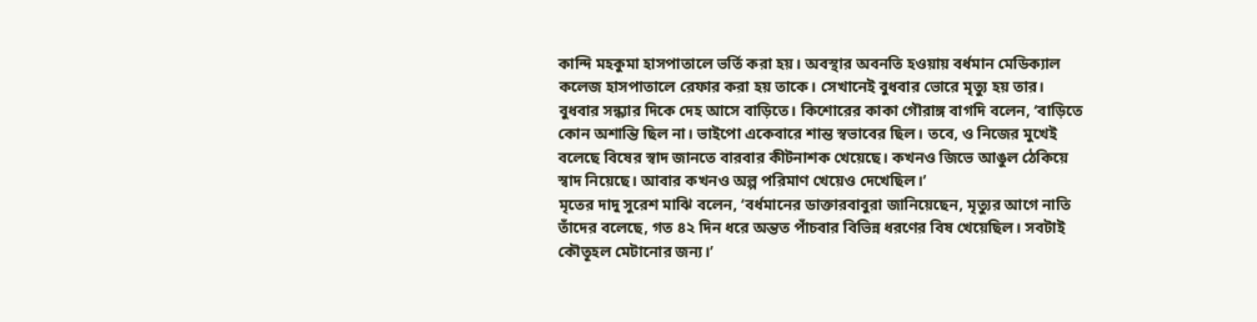কান্দি মহকুমা হাসপাতালে ভর্তি করা হয়। অবস্থার অবনতি হওয়ায় বর্ধমান মেডিক্যাল কলেজ হাসপাতালে রেফার করা হয় তাকে। সেখানেই বুধবার ভোরে মৃত্যু হয় তার। বুধবার সন্ধ্যার দিকে দেহ আসে বাড়িতে। কিশোরের কাকা গৌরাঙ্গ বাগদি বলেন, ‘বাড়িতে কোন অশান্তি ছিল না। ভাইপো একেবারে শান্ত স্বভাবের ছিল। তবে, ও নিজের মুখেই বলেছে বিষের স্বাদ জানতে বারবার কীটনাশক খেয়েছে। কখনও জিভে আঙুল ঠেকিয়ে স্বাদ নিয়েছে। আবার কখনও অল্প পরিমাণ খেয়েও দেখেছিল।’
মৃতের দাদু সুরেশ মাঝি বলেন, ‘বর্ধমানের ডাক্তারবাবুরা জানিয়েছেন, মৃত্যুর আগে নাতি তাঁদের বলেছে, গত ৪২ দিন ধরে অন্তত পাঁচবার বিভিন্ন ধরণের বিষ খেয়েছিল। সবটাই কৌতূহল মেটানোর জন্য।’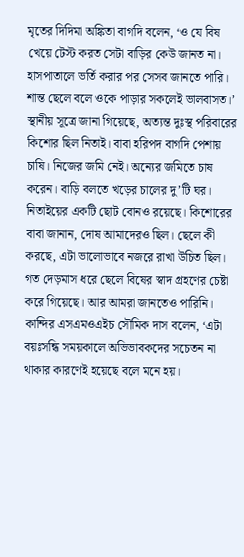মৃতের দিদিমা অঙ্কিতা বাগদি বলেন, ‘ও যে বিষ খেয়ে টেস্ট করত সেটা বাড়ির কেউ জানত না। হাসপাতালে ভর্তি করার পর সেসব জানতে পারি। শান্ত ছেলে বলে ওকে পাড়ার সকলেই ভালবাসত।’
স্থানীয় সূত্রে জানা গিয়েছে, অত্যন্ত দুঃস্থ পরিবারের কিশোর ছিল নিতাই। বাবা হরিপদ বাগদি পেশায় চাষি। নিজের জমি নেই। অন্যের জমিতে চাষ করেন। বাড়ি বলতে খড়ের চালের দু’টি ঘর। নিতাইয়ের একটি ছোট বোনও রয়েছে। কিশোরের বাবা জানান, দোষ আমাদেরও ছিল। ছেলে কী করছে, এটা ভালোভাবে নজরে রাখা উচিত ছিল। গত দেড়মাস ধরে ছেলে বিষের স্বাদ গ্রহণের চেষ্টা করে গিয়েছে। আর আমরা জানতেও পারিনি।
কান্দির এসএমওএইচ সৌমিক দাস বলেন, ‘এটা বয়ঃসন্ধি সময়কালে অভিভাবকদের সচেতন না থাকার কারণেই হয়েছে বলে মনে হয়।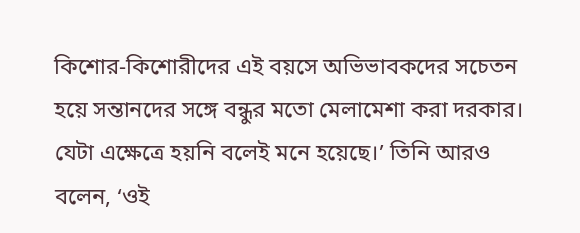কিশোর-কিশোরীদের এই বয়সে অভিভাবকদের সচেতন হয়ে সন্তানদের সঙ্গে বন্ধুর মতো মেলামেশা করা দরকার। যেটা এক্ষেত্রে হয়নি বলেই মনে হয়েছে।’ তিনি আরও বলেন, ‘ওই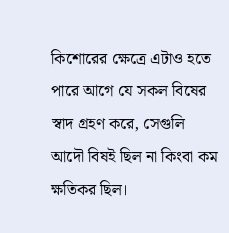কিশোরের ক্ষেত্রে এটাও হতে পারে আগে যে সকল বিষের স্বাদ গ্রহণ করে, সেগুলি আদৌ বিষই ছিল না কিংবা কম ক্ষতিকর ছিল।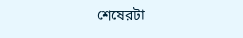শেষেরটা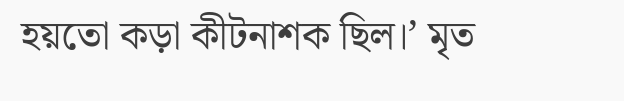হয়তো কড়া কীটনাশক ছিল।’ মৃত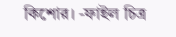কিশোর। -ফাইল চিত্র